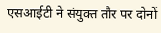एसआईटी ने संयुक्त तौर पर दोनों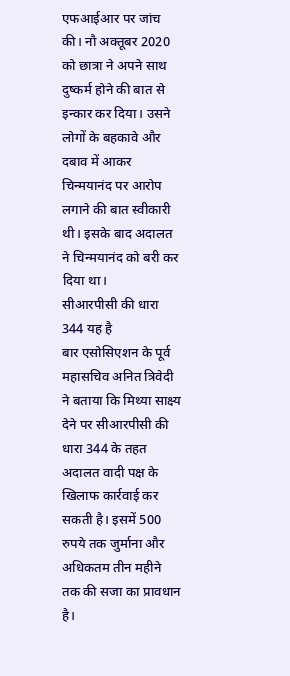एफआईआर पर जांच की। नौ अक्तूबर 2020 को छात्रा ने अपने साथ दुष्कर्म होने की बात से इन्कार कर दिया। उसने लोगों के बहकावे और दबाव में आकर चिन्मयानंद पर आरोप लगाने की बात स्वीकारी थी। इसके बाद अदालत ने चिन्मयानंद को बरी कर दिया था।
सीआरपीसी की धारा 344 यह है
बार एसोसिएशन के पूर्व महासचिव अनित त्रिवेदी ने बताया कि मिथ्या साक्ष्य देने पर सीआरपीसी की धारा 344 के तहत अदालत वादी पक्ष के खिलाफ कार्रवाई कर सकती है। इसमें 500 रुपये तक जुर्माना और अधिकतम तीन महीने तक की सजा का प्रावधान है।